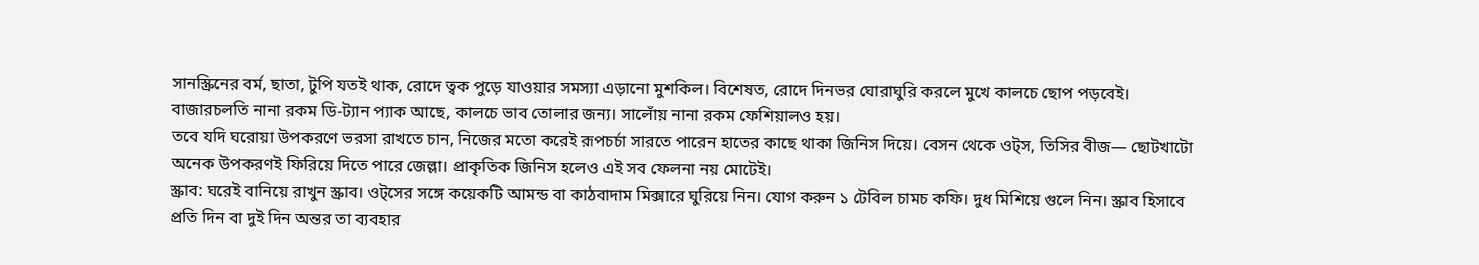সানস্ক্রিনের বর্ম, ছাতা, টুপি যতই থাক, রোদে ত্বক পুড়ে যাওয়ার সমস্যা এড়ানো মুশকিল। বিশেষত, রোদে দিনভর ঘোরাঘুরি করলে মুখে কালচে ছোপ পড়বেই। বাজারচলতি নানা রকম ডি-ট্যান প্যাক আছে, কালচে ভাব তোলার জন্য। সালোঁয় নানা রকম ফেশিয়ালও হয়।
তবে যদি ঘরোয়া উপকরণে ভরসা রাখতে চান, নিজের মতো করেই রূপচর্চা সারতে পারেন হাতের কাছে থাকা জিনিস দিয়ে। বেসন থেকে ওট্স, তিসির বীজ— ছোটখাটো অনেক উপকরণই ফিরিয়ে দিতে পারে জেল্লা। প্রাকৃতিক জিনিস হলেও এই সব ফেলনা নয় মোটেই।
স্ক্রাব: ঘরেই বানিয়ে রাখুন স্ক্রাব। ওট্সের সঙ্গে কয়েকটি আমন্ড বা কাঠবাদাম মিক্সারে ঘুরিয়ে নিন। যোগ করুন ১ টেবিল চামচ কফি। দুধ মিশিয়ে গুলে নিন। স্ক্রাব হিসাবে প্রতি দিন বা দুই দিন অন্তর তা ব্যবহার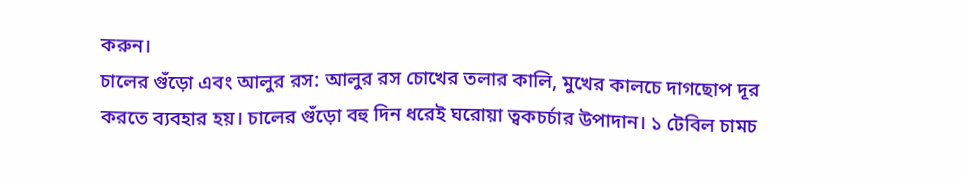করুন।
চালের গুঁড়ো এবং আলুর রস: আলুর রস চোখের তলার কালি, মুখের কালচে দাগছোপ দূর করতে ব্যবহার হয়। চালের গুঁড়ো বহু দিন ধরেই ঘরোয়া ত্বকচর্চার উপাদান। ১ টেবিল চামচ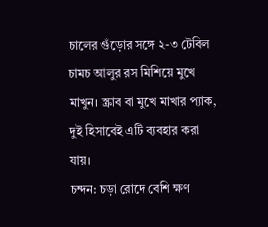চালের গুঁড়োর সঙ্গে ২-৩ টেবিল চামচ আলুর রস মিশিয়ে মুখে মাখুন। স্ক্রাব বা মুখে মাখার প্যাক, দুই হিসাবেই এটি ব্যবহার করা যায়।
চন্দন: চড়া রোদে বেশি ক্ষণ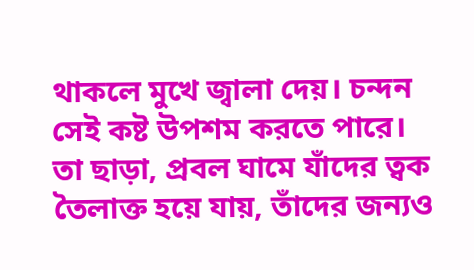থাকলে মুখে জ্বালা দেয়। চন্দন সেই কষ্ট উপশম করতে পারে। তা ছাড়া, প্রবল ঘামে যাঁদের ত্বক তৈলাক্ত হয়ে যায়, তাঁদের জন্যও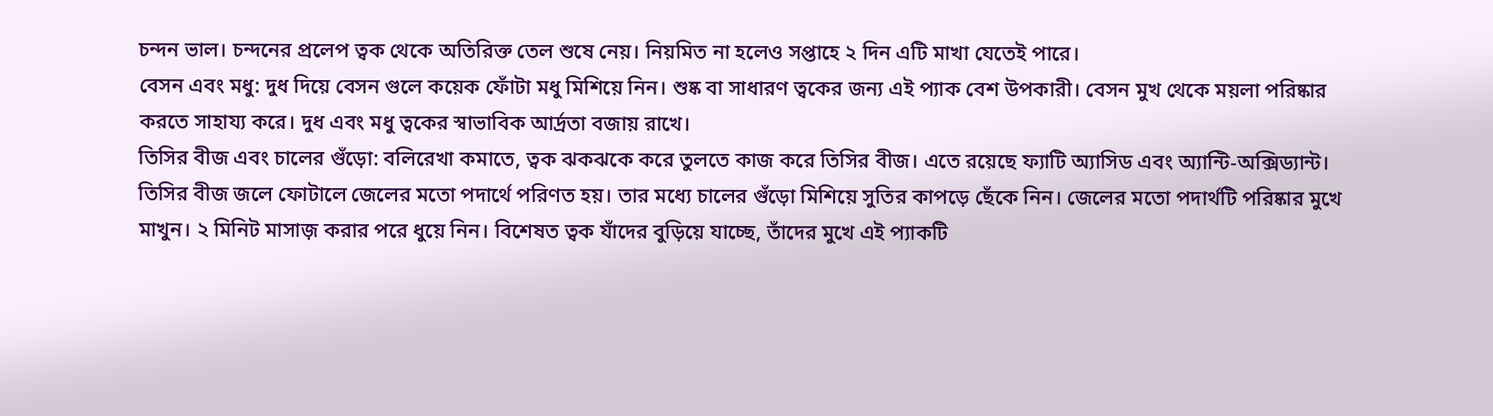চন্দন ভাল। চন্দনের প্রলেপ ত্বক থেকে অতিরিক্ত তেল শুষে নেয়। নিয়মিত না হলেও সপ্তাহে ২ দিন এটি মাখা যেতেই পারে।
বেসন এবং মধু: দুধ দিয়ে বেসন গুলে কয়েক ফোঁটা মধু মিশিয়ে নিন। শুষ্ক বা সাধারণ ত্বকের জন্য এই প্যাক বেশ উপকারী। বেসন মুখ থেকে ময়লা পরিষ্কার করতে সাহায্য করে। দুধ এবং মধু ত্বকের স্বাভাবিক আর্দ্রতা বজায় রাখে।
তিসির বীজ এবং চালের গুঁড়ো: বলিরেখা কমাতে, ত্বক ঝকঝকে করে তুলতে কাজ করে তিসির বীজ। এতে রয়েছে ফ্যাটি অ্যাসিড এবং অ্যান্টি-অক্সিড্যান্ট। তিসির বীজ জলে ফোটালে জেলের মতো পদার্থে পরিণত হয়। তার মধ্যে চালের গুঁড়ো মিশিয়ে সুতির কাপড়ে ছেঁকে নিন। জেলের মতো পদার্থটি পরিষ্কার মুখে মাখুন। ২ মিনিট মাসাজ় করার পরে ধুয়ে নিন। বিশেষত ত্বক যাঁদের বুড়িয়ে যাচ্ছে, তাঁদের মুখে এই প্যাকটি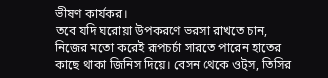ভীষণ কার্যকর।
তবে যদি ঘরোয়া উপকরণে ভরসা রাখতে চান, নিজের মতো করেই রূপচর্চা সারতে পারেন হাতের কাছে থাকা জিনিস দিয়ে। বেসন থেকে ওট্স, তিসির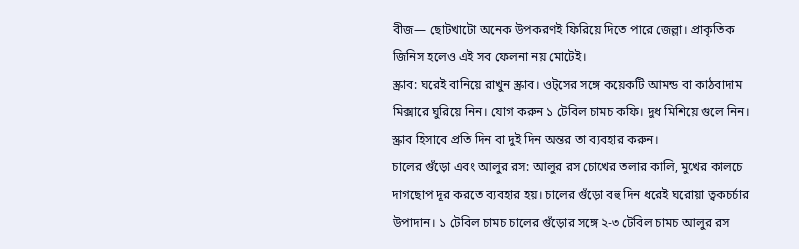বীজ— ছোটখাটো অনেক উপকরণই ফিরিয়ে দিতে পারে জেল্লা। প্রাকৃতিক জিনিস হলেও এই সব ফেলনা নয় মোটেই।
স্ক্রাব: ঘরেই বানিয়ে রাখুন স্ক্রাব। ওট্সের সঙ্গে কয়েকটি আমন্ড বা কাঠবাদাম মিক্সারে ঘুরিয়ে নিন। যোগ করুন ১ টেবিল চামচ কফি। দুধ মিশিয়ে গুলে নিন। স্ক্রাব হিসাবে প্রতি দিন বা দুই দিন অন্তর তা ব্যবহার করুন।
চালের গুঁড়ো এবং আলুর রস: আলুর রস চোখের তলার কালি, মুখের কালচে দাগছোপ দূর করতে ব্যবহার হয়। চালের গুঁড়ো বহু দিন ধরেই ঘরোয়া ত্বকচর্চার উপাদান। ১ টেবিল চামচ চালের গুঁড়োর সঙ্গে ২-৩ টেবিল চামচ আলুর রস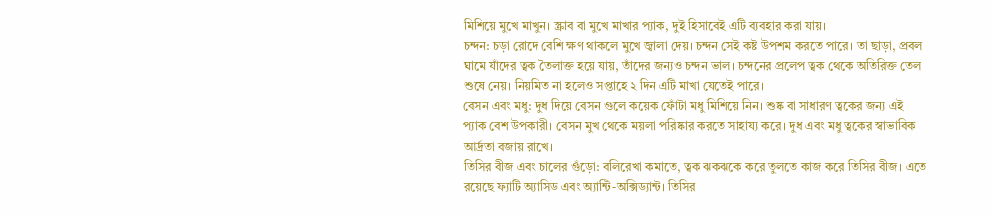মিশিয়ে মুখে মাখুন। স্ক্রাব বা মুখে মাখার প্যাক, দুই হিসাবেই এটি ব্যবহার করা যায়।
চন্দন: চড়া রোদে বেশি ক্ষণ থাকলে মুখে জ্বালা দেয়। চন্দন সেই কষ্ট উপশম করতে পারে। তা ছাড়া, প্রবল ঘামে যাঁদের ত্বক তৈলাক্ত হয়ে যায়, তাঁদের জন্যও চন্দন ভাল। চন্দনের প্রলেপ ত্বক থেকে অতিরিক্ত তেল শুষে নেয়। নিয়মিত না হলেও সপ্তাহে ২ দিন এটি মাখা যেতেই পারে।
বেসন এবং মধু: দুধ দিয়ে বেসন গুলে কয়েক ফোঁটা মধু মিশিয়ে নিন। শুষ্ক বা সাধারণ ত্বকের জন্য এই প্যাক বেশ উপকারী। বেসন মুখ থেকে ময়লা পরিষ্কার করতে সাহায্য করে। দুধ এবং মধু ত্বকের স্বাভাবিক আর্দ্রতা বজায় রাখে।
তিসির বীজ এবং চালের গুঁড়ো: বলিরেখা কমাতে, ত্বক ঝকঝকে করে তুলতে কাজ করে তিসির বীজ। এতে রয়েছে ফ্যাটি অ্যাসিড এবং অ্যান্টি-অক্সিড্যান্ট। তিসির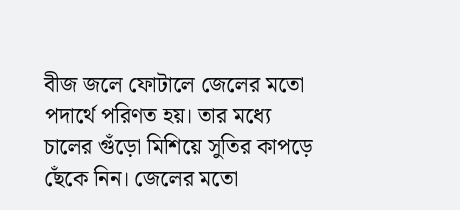বীজ জলে ফোটালে জেলের মতো পদার্থে পরিণত হয়। তার মধ্যে চালের গুঁড়ো মিশিয়ে সুতির কাপড়ে ছেঁকে নিন। জেলের মতো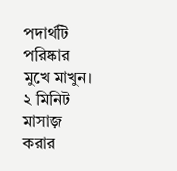পদার্থটি পরিষ্কার মুখে মাখুন। ২ মিনিট মাসাজ় করার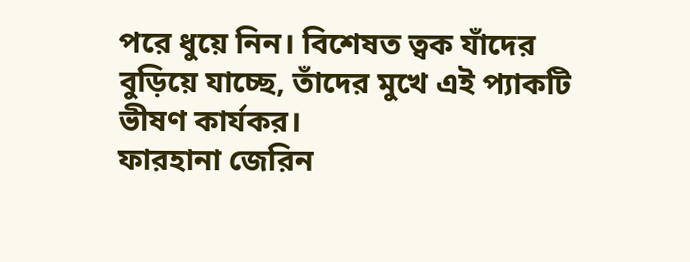পরে ধুয়ে নিন। বিশেষত ত্বক যাঁদের বুড়িয়ে যাচ্ছে, তাঁদের মুখে এই প্যাকটি ভীষণ কার্যকর।
ফারহানা জেরিন